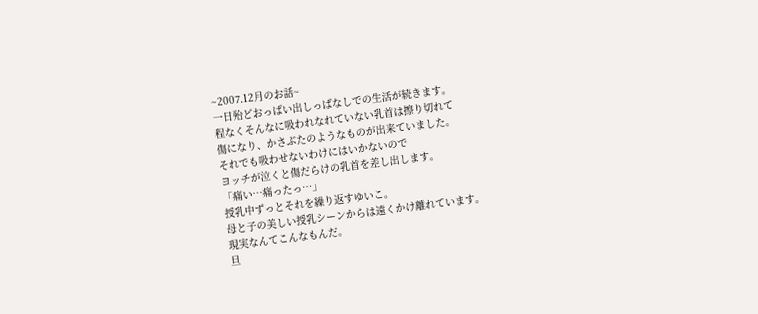~2007.12月のお話~
一日殆どおっぱい出しっぱなしでの生活が続きます。
程なくそんなに吸われなれていない乳首は擦り切れて
傷になり、かさぶたのようなものが出来ていました。
それでも吸わせないわけにはいかないので
ヨッチが泣くと傷だらけの乳首を差し出します。
「痛い…痛ったっ…」
授乳中ずっとそれを繰り返すゆいこ。
母と子の美しい授乳シーンからは遠くかけ離れています。
現実なんてこんなもんだ。
旦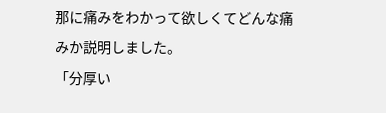那に痛みをわかって欲しくてどんな痛みか説明しました。
「分厚い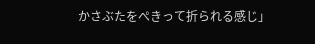かさぶたをぺきって折られる感じ」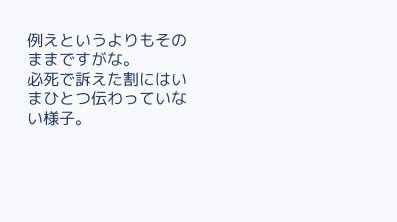例えというよりもそのままですがな。
必死で訴えた割にはいまひとつ伝わっていない様子。